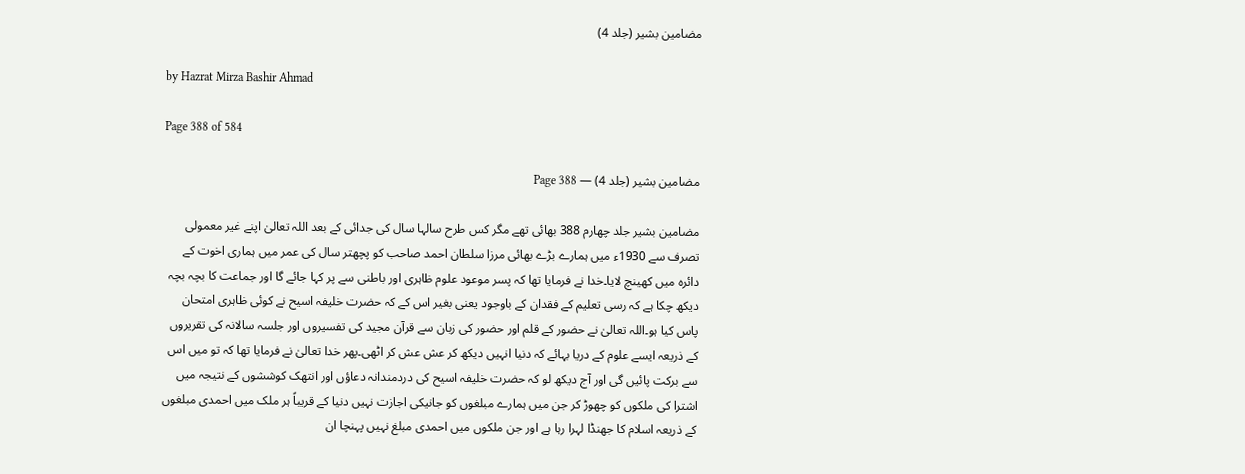مضامین بشیر (جلد 4)

by Hazrat Mirza Bashir Ahmad

Page 388 of 584

مضامین بشیر (جلد 4) — Page 388

مضامین بشیر جلد چهارم 388 بھائی تھے مگر کس طرح سالہا سال کی جدائی کے بعد اللہ تعالیٰ اپنے غیر معمولی تصرف سے 1930ء میں ہمارے بڑے بھائی مرزا سلطان احمد صاحب کو پچھتر سال کی عمر میں ہماری اخوت کے دائرہ میں کھینچ لایا۔خدا نے فرمایا تھا کہ پسر موعود علوم ظاہری اور باطنی سے پر کہا جائے گا اور جماعت کا بچہ بچہ دیکھ چکا ہے کہ رسی تعلیم کے فقدان کے باوجود یعنی بغیر اس کے کہ حضرت خلیفہ اسیح نے کوئی ظاہری امتحان پاس کیا ہو۔اللہ تعالیٰ نے حضور کے قلم اور حضور کی زبان سے قرآن مجید کی تفسیروں اور جلسہ سالانہ کی تقریروں کے ذریعہ ایسے علوم کے دریا بہائے کہ دنیا انہیں دیکھ کر عش عش کر اٹھی۔پھر خدا تعالیٰ نے فرمایا تھا کہ تو میں اس سے برکت پائیں گی اور آج دیکھ لو کہ حضرت خلیفہ اسیح کی دردمندانہ دعاؤں اور انتھک کوششوں کے نتیجہ میں اشترا کی ملکوں کو چھوڑ کر جن میں ہمارے مبلغوں کو جانیکی اجازت نہیں دنیا کے قریباً ہر ملک میں احمدی مبلغوں کے ذریعہ اسلام کا جھنڈا لہرا رہا ہے اور جن ملکوں میں احمدی مبلغ نہیں پہنچا ان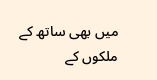میں بھی ساتھ کے ملکوں کے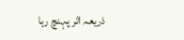ذریعہ اثر پہنچ رہا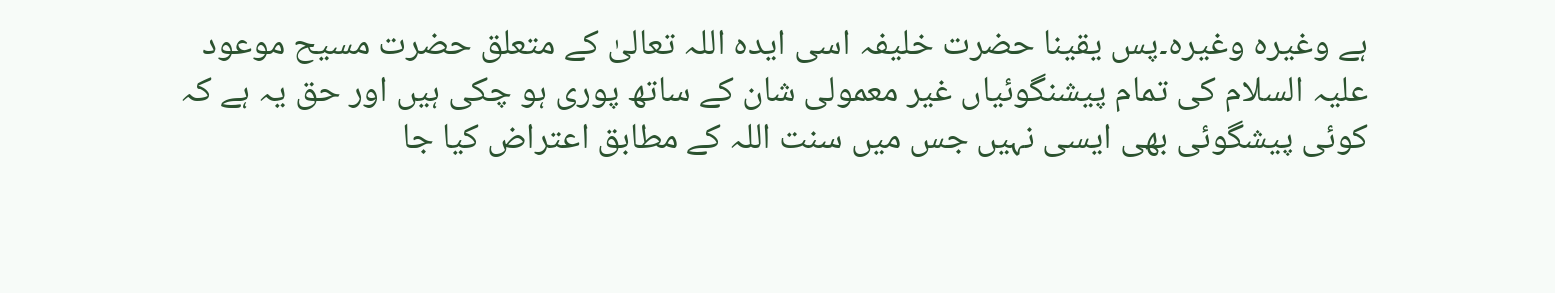ہے وغیرہ وغیرہ۔پس یقینا حضرت خلیفہ اسی ایدہ اللہ تعالیٰ کے متعلق حضرت مسیح موعود علیہ السلام کی تمام پیشنگوئیاں غیر معمولی شان کے ساتھ پوری ہو چکی ہیں اور حق یہ ہے کہ کوئی پیشگوئی بھی ایسی نہیں جس میں سنت اللہ کے مطابق اعتراض کیا جا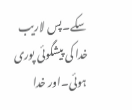سکے۔پس لاریب خدا کی پیشگوئی پوری ہوئی۔اور خدا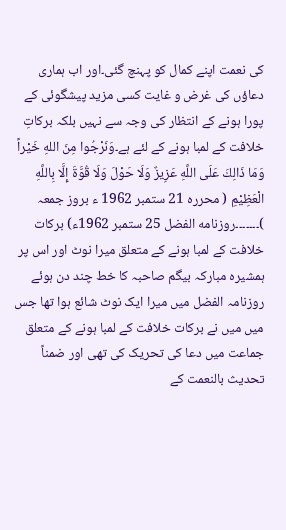کی نعمت اپنے کمال کو پہنچ گئی۔اور اب ہماری دعاؤں کی غرض و غایت کسی مزید پیشگوئی کے پورا ہونے کے انتظار کی وجہ سے نہیں بلکہ برکاتِ خلافت کے لمبا ہونے کے لئے ہے۔وَنَرْجُوا مِنَ اللهِ خَيْراً وَمَا ذَالِكَ عَلَى اللَّهِ عَزِيزٌ وَلَا حَوْلَ وَلَا قُوَّةَ إِلَّا بِاللَّهِ الْعَظِيْمِ ( محرره 21 ستمبر 1962 ء بروز جمعہ )۔۔۔۔۔۔۔روزنامه الفضل 25 ستمبر 1962ء) برکات خلافت کے لمبا ہونے کے متعلق میرا نوٹ اور اس پر ہمشیرہ مبارکہ بیگم صاحبہ کا خط چند دن ہوئے روزنامہ الفضل میں میرا ایک نوٹ شائع ہوا تھا جس میں میں نے برکات خلافت کے لمبا ہونے کے متعلق جماعت میں دعا کی تحریک کی تھی اور ضمناً تحدیث بالنعمت کے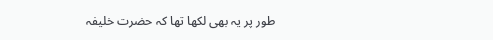طور پر یہ بھی لکھا تھا کہ حضرت خلیفہ